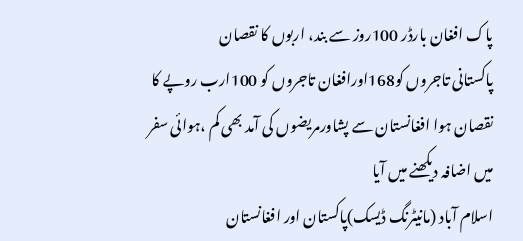پاک افغان بارڈر 100روز سے بند، اربوں کا نقصان
پاکستانی تاجروں کو168اورافغان تاجروں کو 100ارب روپے کا نقصان ہوا افغانستان سے پشاورمریضوں کی آمد بھی کم ،ہوائی سفر میں اضافہ دیکھنے میں آیا
اسلام آباد (مانیٹرنگ ڈیسک)پاکستان اور افغانستان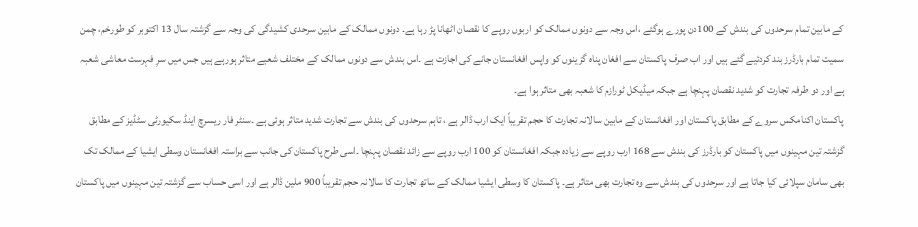کے مابین تمام سرحدوں کی بندش کے 100دن پورے ہوگئے ،اس وجہ سے دونوں ممالک کو اربوں روپے کا نقصان اٹھانا پڑ رہا ہے۔ دونوں ممالک کے مابین سرحدی کشیدگی کی وجہ سے گزشتہ سال 13 اکتوبر کو طورخم، چمن سمیت تمام بارڈرز بند کردئیے گئے ہیں اور اب صرف پاکستان سے افغان پناہ گزینوں کو واپس افغانستان جانے کی اجازت ہے ۔اس بندش سے دونوں ممالک کے مختلف شعبے متاثر ہورہے ہیں جس میں سرِ فہرست معاشی شعبہ ہے اور دو طرفہ تجارت کو شدید نقصان پہنچا ہے جبکہ میڈیکل ٹورازم کا شعبہ بھی متاثر ہوا ہے۔
پاکستان اکنامکس سروے کے مطابق پاکستان اور افغانستان کے مابین سالانہ تجارت کا حجم تقریباً ایک ارب ڈالر ہے ، تاہم سرحدوں کی بندش سے تجارت شدید متاثر ہوئی ہے ۔سنٹر فار ریسرچ اینڈ سکیورٹی سٹڈیز کے مطابق گزشتہ تین مہینوں میں پاکستان کو بارڈرز کی بندش سے 168 ارب روپے سے زیادہ جبکہ افغانستان کو 100 ارب روپے سے زائد نقصان پہنچا ۔اسی طرح پاکستان کی جانب سے براستہ افغانستان وسطی ایشیا کے ممالک تک بھی سامان سپلائی کیا جاتا ہے اور سرحدوں کی بندش سے وہ تجارت بھی متاثر ہے۔ پاکستان کا وسطی ایشیا ممالک کے ساتھ تجارت کا سالانہ حجم تقریباً 900 ملین ڈالر ہے اور اسی حساب سے گزشتہ تین مہینوں میں پاکستان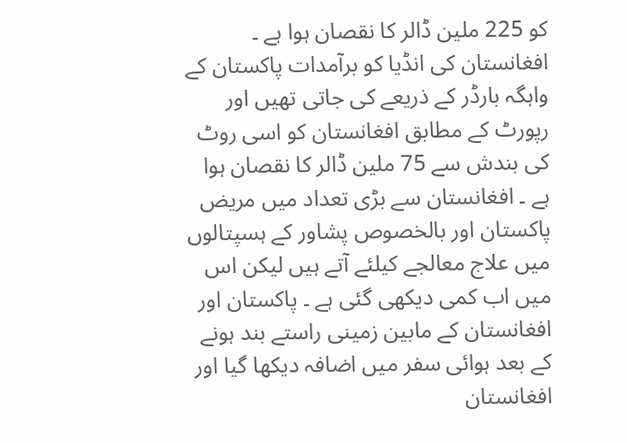کو 225 ملین ڈالر کا نقصان ہوا ہے ۔
افغانستان کی انڈیا کو برآمدات پاکستان کے واہگہ بارڈر کے ذریعے کی جاتی تھیں اور رپورٹ کے مطابق افغانستان کو اسی روٹ کی بندش سے 75 ملین ڈالر کا نقصان ہوا ہے ۔ افغانستان سے بڑی تعداد میں مریض پاکستان اور بالخصوص پشاور کے ہسپتالوں میں علاج معالجے کیلئے آتے ہیں لیکن اس میں اب کمی دیکھی گئی ہے ۔ پاکستان اور افغانستان کے مابین زمینی راستے بند ہونے کے بعد ہوائی سفر میں اضافہ دیکھا گیا اور افغانستان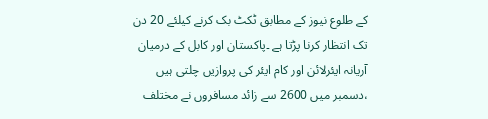کے طلوع نیوز کے مطابق ٹکٹ بک کرنے کیلئے 20 دن تک انتظار کرنا پڑتا ہے ۔پاکستان اور کابل کے درمیان آریانہ ایئرلائن اور کام ایئر کی پروازیں چلتی ہیں ،دسمبر میں 2600 سے زائد مسافروں نے مختلف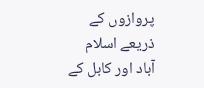پروازوں کے ذریعے اسلام آباد اور کابل کے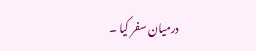درمیان سفر کیا ۔